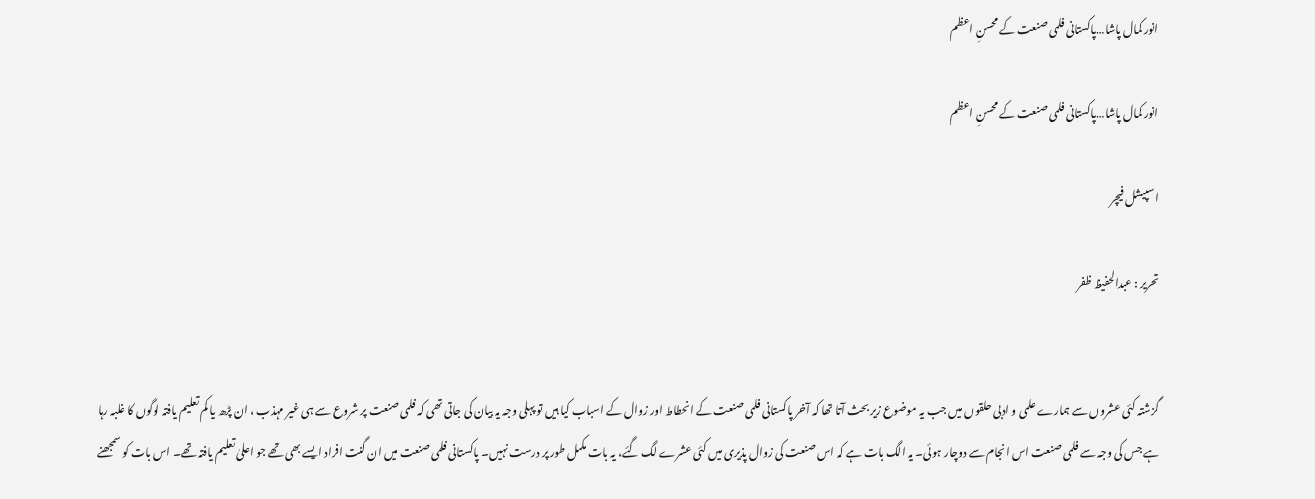انور کمال پاشا…پاکستانی فلمی صنعت کے محسنِ اعظم

انور کمال پاشا…پاکستانی فلمی صنعت کے محسنِ اعظم

اسپیشل فیچر

تحریر : عبدالحفیظ ظفر


گزشتہ کئی عشروں سے ہمارے علمی و ادبی حلقوں میں جب یہ موضوع زیر بحث آتا تھا کہ آخر پاکستانی فلمی صنعت کے انحطاط اور زوال کے اسباب کیا ہیں تو پہلی وجہ یہ بیان کی جاتی تھی کہ فلمی صنعت پر شروع سے ہی غیر مہذب ، ان پڑھ یا کم تعلیم یافتہ لوگوں کا غلبہ رہا ہے جس کی وجہ سے فلمی صنعت اس انجام سے دوچار ہوئی۔ یہ الگ بات ہے کہ اس صنعت کی زوال پذیری میں کئی عشرے لگ گئے، یہ بات مکمل طور پر درست نہیں۔ پاکستانی فلمی صنعت میں ان گنت افراد ایسے بھی تھے جو اعلیٰ تعلیم یافتہ تھے۔ اس بات کو سمجھنے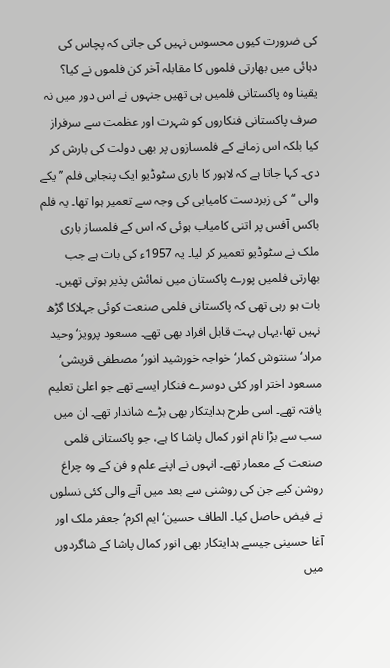کی ضرورت کیوں محسوس نہیں کی جاتی کہ پچاس کی دہائی میں بھارتی فلموں کا مقابلہ آخر کن فلموں نے کیا؟ یقینا وہ پاکستانی فلمیں ہی تھیں جنہوں نے اس دور میں نہ صرف پاکستانی فنکاروں کو شہرت اور عظمت سے سرفراز کیا بلکہ اس زمانے کے فلمسازوں پر بھی دولت کی بارش کر دی۔ کہا جاتا ہے کہ لاہور کا باری سٹوڈیو ایک پنجابی فلم ’’یکے والی ‘‘کی زبردست کامیابی کی وجہ سے تعمیر ہوا تھا۔ یہ فلم باکس آفس پر اتنی کامیاب ہوئی کہ اس کے فلمساز باری ملک نے سٹوڈیو تعمیر کر لیا۔ یہ 1957ء کی بات ہے جب بھارتی فلمیں پورے پاکستان میں نمائش پذیر ہوتی تھیں۔ بات ہو رہی تھی کہ پاکستانی فلمی صنعت کوئی جہلاکا گڑھ نہیں تھا،یہاں بہت قابل افراد بھی تھے۔ مسعود پرویز‘ وحید مراد‘ سنتوش کمار‘ خواجہ خورشید انور‘ مصطفی قریشی‘ مسعود اختر اور کئی دوسرے فنکار ایسے تھے جو اعلیٰ تعلیم یافتہ تھے۔ اسی طرح ہدایتکار بھی بڑے شاندار تھے۔ ان میں سب سے بڑا نام انور کمال پاشا کا ہے، جو پاکستانی فلمی صنعت کے معمار تھے۔ انہوں نے اپنے علم و فن کے وہ چراغ روشن کیے جن کی روشنی سے بعد میں آنے والی کئی نسلوں نے فیض حاصل کیا۔ الطاف حسین‘ ایم اکرم‘ جعفر ملک اور آغا حسینی جیسے ہدایتکار بھی انور کمال پاشا کے شاگردوں میں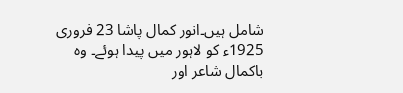شامل ہیں۔انور کمال پاشا 23 فروری 1925ء کو لاہور میں پیدا ہوئے۔ وہ باکمال شاعر اور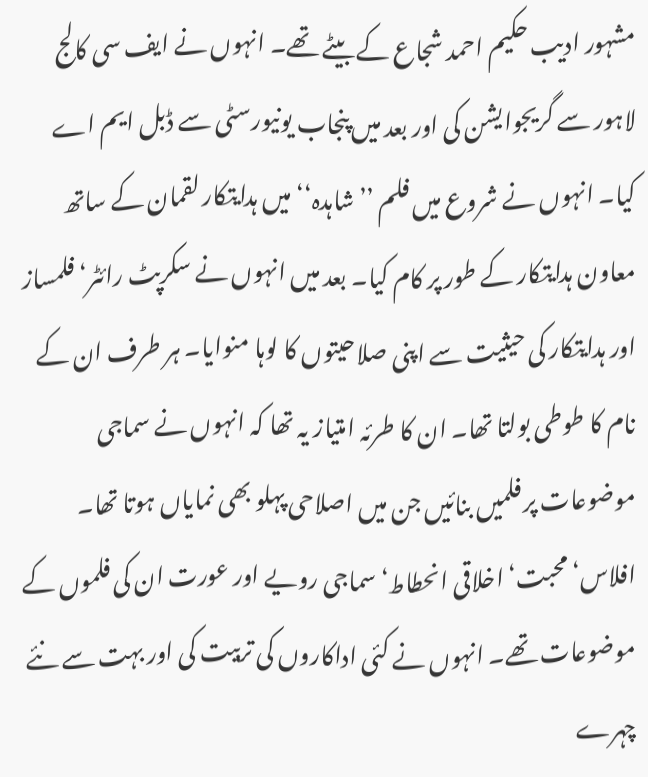مشہور ادیب حکیم احمد شجاع کے بیٹے تھے۔ انہوں نے ایف سی کالج لاہور سے گریجوایشن کی اور بعد میں پنجاب یونیورسٹی سے ڈبل ایم اے کیا۔ انہوں نے شروع میں فلم ’’شاہدہ‘‘ میں ہدایتکار لقمان کے ساتھ معاون ہدایتکار کے طور پر کام کیا۔ بعد میں انہوں نے سکرپٹ رائٹر‘ فلمساز اور ہدایتکار کی حیثیت سے اپنی صلاحیتوں کا لوہا منوایا۔ ہر طرف ان کے نام کا طوطی بولتا تھا۔ ان کا طرئہ امتیاز یہ تھا کہ انہوں نے سماجی موضوعات پر فلمیں بنائیں جن میں اصلاحی پہلو بھی نمایاں ہوتا تھا۔ افلاس‘ محبت‘ اخلاقی انحطاط‘ سماجی رویے اور عورت ان کی فلموں کے موضوعات تھے۔ انہوں نے کئی اداکاروں کی تربیت کی اور بہت سے نئے چہرے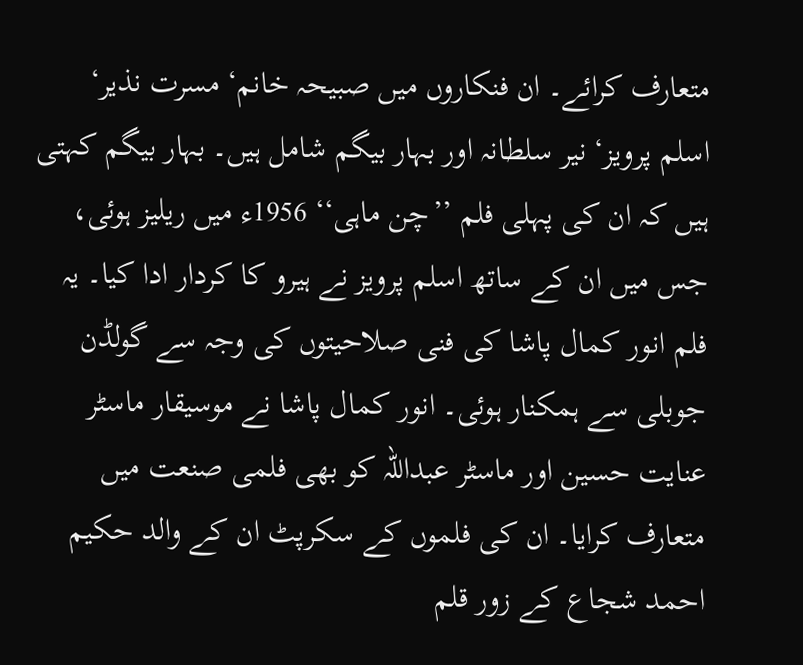متعارف کرائے۔ ان فنکاروں میں صبیحہ خانم‘ مسرت نذیر‘ اسلم پرویز‘ نیر سلطانہ اور بہار بیگم شامل ہیں۔ بہار بیگم کہتی ہیں کہ ان کی پہلی فلم ’’چن ماہی‘‘ 1956ء میں ریلیز ہوئی، جس میں ان کے ساتھ اسلم پرویز نے ہیرو کا کردار ادا کیا۔ یہ فلم انور کمال پاشا کی فنی صلاحیتوں کی وجہ سے گولڈن جوبلی سے ہمکنار ہوئی۔ انور کمال پاشا نے موسیقار ماسٹر عنایت حسین اور ماسٹر عبداللہ کو بھی فلمی صنعت میں متعارف کرایا۔ ان کی فلموں کے سکرپٹ ان کے والد حکیم احمد شجاع کے زور قلم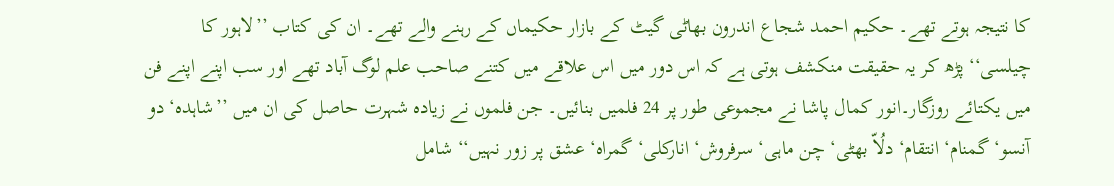کا نتیجہ ہوتے تھے۔ حکیم احمد شجاع اندرون بھاٹی گیٹ کے بازار حکیماں کے رہنے والے تھے۔ ان کی کتاب ’’لاہور کا چیلسی‘‘ پڑھ کر یہ حقیقت منکشف ہوتی ہے کہ اس دور میں اس علاقے میں کتنے صاحب علم لوگ آباد تھے اور سب اپنے اپنے فن میں یکتائے روزگار۔انور کمال پاشا نے مجموعی طور پر 24 فلمیں بنائیں۔ جن فلموں نے زیادہ شہرت حاصل کی ان میں ’’شاہدہ‘ دو آنسو‘ گمنام‘ انتقام‘ دلُاّ بھٹی‘ چن ماہی‘ سرفروش‘ انارکلی‘ گمراہ‘ عشق پر زور نہیں‘‘ شامل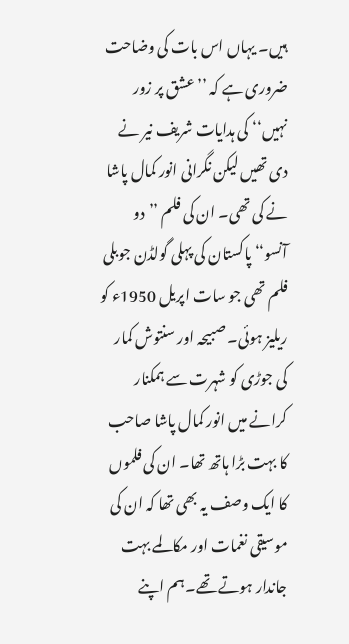ہیں۔ یہاں اس بات کی وضاحت ضروری ہے کہ ’’عشق پر زور نہیں‘‘ کی ہدایات شریف نیر نے دی تھیں لیکن نگرانی انور کمال پاشا نے کی تھی۔ ان کی فلم ’’دو آنسو‘‘ پاکستان کی پہلی گولڈن جوبلی فلم تھی جو سات اپریل 1950ء کو ریلیز ہوئی۔ صبیحہ اور سنتوش کمار کی جوڑی کو شہرت سے ہمکنار کرانے میں انور کمال پاشا صاحب کا بہت بڑا ہاتھ تھا۔ ان کی فلموں کا ایک وصف یہ بھی تھا کہ ان کی موسیقی نغمات اور مکالمے بہت جاندار ہوتے تھے۔ہم اپنے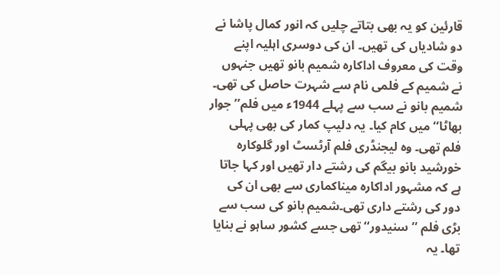قارئین کو یہ بھی بتاتے چلیں کہ انور کمال پاشا نے دو شادیاں کی تھیں۔ ان کی دوسری اہلیہ اپنے وقت کی معروف اداکارہ شمیم بانو تھیں جنہوں نے شمیم کے فلمی نام سے شہرت حاصل کی تھی۔ شمیم بانو نے سب سے پہلے 1944ء میں فلم’’جوار بھاٹا‘‘ میں کام کیا۔ یہ دلیپ کمار کی بھی پہلی فلم تھی۔ وہ لیجنڈری فلم آرٹسٹ اور گلوکارہ خورشید بانو بیگم کی رشتے دار تھیں اور کہا جاتا ہے کہ مشہور اداکارہ میناکماری سے بھی ان کی دور کی رشتے داری تھی۔شمیم بانو کی سب سے بڑی فلم ’’سنیدور‘‘ تھی جسے کشور ساہو نے بنایا تھا۔ یہ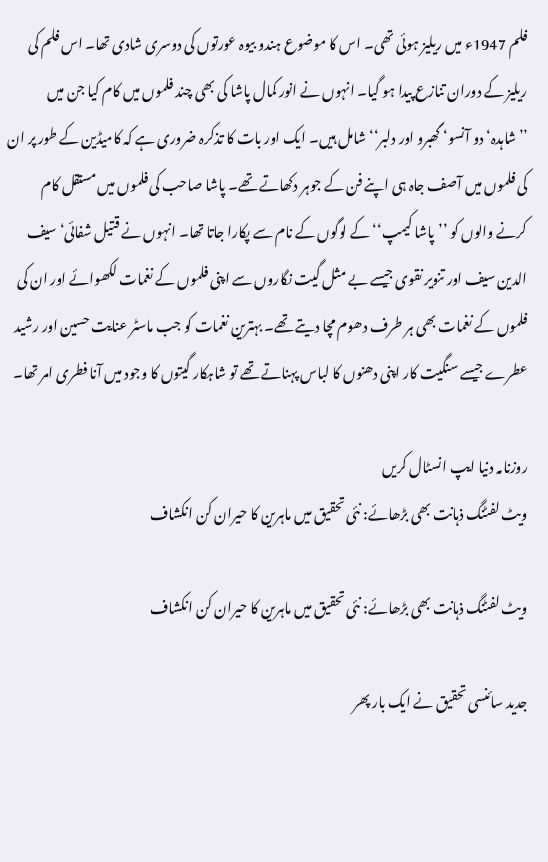فلم 1947ء میں ریلیز ہوئی تھی۔ اس کا موضوع ہندو بیوہ عورتوں کی دوسری شادی تھا۔ اس فلم کی ریلیز کے دوران تنازع پیدا ہو گیا۔ انہوں نے انور کمال پاشا کی بھی چند فلموں میں کام کیا جن میں ’’شاہدہ‘ دو آنسو‘ گھبرو اور دلبر‘‘ شامل ہیں۔ ایک اور بات کا تذکرہ ضروری ہے کہ کامیڈین کے طور پر ان کی فلموں میں آصف جاہ ہی اپنے فن کے جوہر دکھاتے تھے۔ پاشا صاحب کی فلموں میں مستقل کام کرنے والوں کو ’’پاشا کیمپ‘‘ کے لوگوں کے نام سے پکارا جاتا تھا۔ انہوں نے قتیل شفائی‘ سیف الدین سیف اور تنویر نقوی جیسے بے مثل گیت نگاروں سے اپنی فلموں کے نغمات لکھوائے اور ان کی فلموں کے نغمات بھی ہر طرف دھوم مچا دیتے تھے۔ بہترین نغمات کو جب ماسٹر عنایت حسین اور رشید عطرے جیسے سنگیت کار اپنی دھنوں کا لباس پہناتے تھے تو شاہکار گیتوں کا وجود میں آنا فطری امر تھا۔

روزنامہ دنیا ایپ انسٹال کریں
ویٹ لفٹنگ ذہانت بھی بڑھائے: نئی تحقیق میں ماہرین کا حیران کن انکشاف

ویٹ لفٹنگ ذہانت بھی بڑھائے: نئی تحقیق میں ماہرین کا حیران کن انکشاف

جدید سائنسی تحقیق نے ایک بار پھر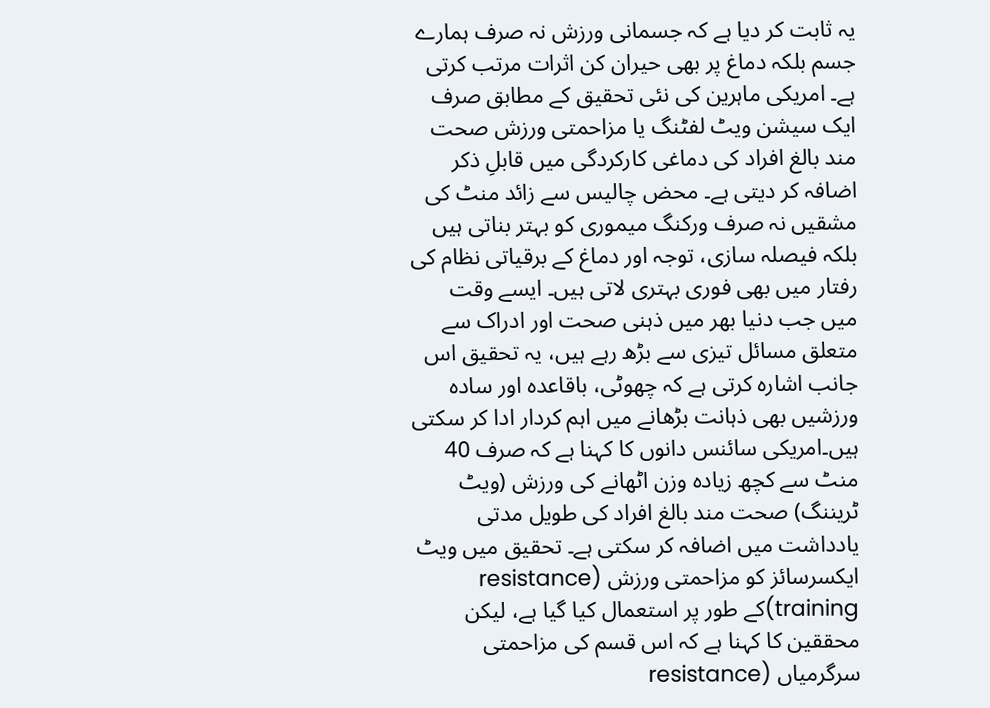یہ ثابت کر دیا ہے کہ جسمانی ورزش نہ صرف ہمارے جسم بلکہ دماغ پر بھی حیران کن اثرات مرتب کرتی ہے۔ امریکی ماہرین کی نئی تحقیق کے مطابق صرف ایک سیشن ویٹ لفٹنگ یا مزاحمتی ورزش صحت مند بالغ افراد کی دماغی کارکردگی میں قابلِ ذکر اضافہ کر دیتی ہے۔ محض چالیس سے زائد منٹ کی مشقیں نہ صرف ورکنگ میموری کو بہتر بناتی ہیں بلکہ فیصلہ سازی، توجہ اور دماغ کے برقیاتی نظام کی رفتار میں بھی فوری بہتری لاتی ہیں۔ ایسے وقت میں جب دنیا بھر میں ذہنی صحت اور ادراک سے متعلق مسائل تیزی سے بڑھ رہے ہیں، یہ تحقیق اس جانب اشارہ کرتی ہے کہ چھوٹی، باقاعدہ اور سادہ ورزشیں بھی ذہانت بڑھانے میں اہم کردار ادا کر سکتی ہیں۔امریکی سائنس دانوں کا کہنا ہے کہ صرف 40 منٹ سے کچھ زیادہ وزن اٹھانے کی ورزش (ویٹ ٹریننگ) صحت مند بالغ افراد کی طویل مدتی یادداشت میں اضافہ کر سکتی ہے۔ تحقیق میں ویٹ ایکسرسائز کو مزاحمتی ورزش (resistance training)کے طور پر استعمال کیا گیا ہے، لیکن محققین کا کہنا ہے کہ اس قسم کی مزاحمتی سرگرمیاں (resistance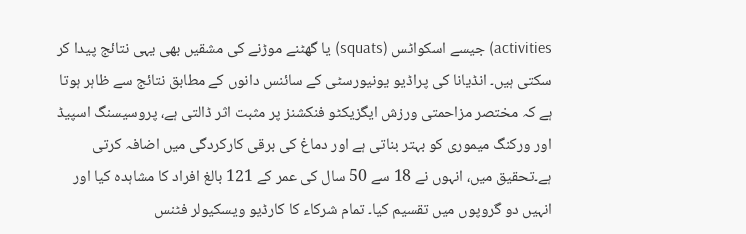activities) جیسے اسکواٹس (squats) یا گھٹنے موڑنے کی مشقیں بھی یہی نتائج پیدا کر سکتی ہیں۔ انڈیانا کی پراڈیو یونیورسٹی کے سائنس دانوں کے مطابق نتائج سے ظاہر ہوتا ہے کہ مختصر مزاحمتی ورزش ایگزیکٹو فنکشنز پر مثبت اثر ڈالتی ہے، پروسیسنگ اسپیڈ اور ورکنگ میموری کو بہتر بناتی ہے اور دماغ کی برقی کارکردگی میں اضافہ کرتی ہے۔تحقیق میں، انہوں نے 18 سے 50 سال کی عمر کے 121 بالغ افراد کا مشاہدہ کیا اور انہیں دو گروپوں میں تقسیم کیا۔ تمام شرکاء کا کارڈیو ویسکیولر فٹنس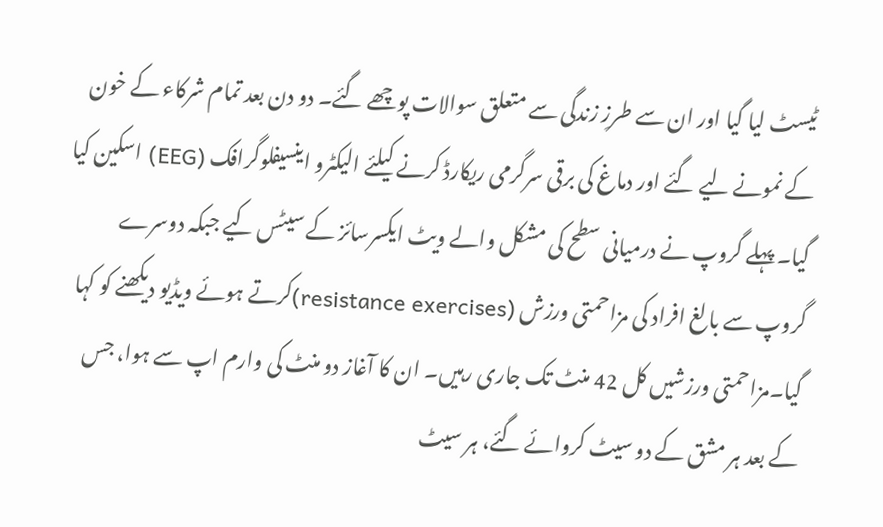ٹیسٹ لیا گیا اور ان سے طرزِ زندگی سے متعلق سوالات پوچھے گئے۔ دو دن بعد تمام شرکاء کے خون کے نمونے لیے گئے اور دماغ کی برقی سرگرمی ریکارڈ کرنے کیلئے الیکٹرو اینسیفلوگرافک (EEG) اسکین کیا گیا۔ پہلے گروپ نے درمیانی سطح کی مشکل والے ویٹ ایکسرسائز کے سیٹس کیے جبکہ دوسرے گروپ سے بالغ افراد کی مزاحمتی ورزش (resistance exercises)کرتے ہوئے ویڈیو دیکھنے کو کہا گیا۔مزاحمتی ورزشیں کل 42 منٹ تک جاری رہیں۔ ان کا آغاز دو منٹ کی وارم اپ سے ہوا، جس کے بعد ہر مشق کے دو سیٹ کروائے گئے، ہر سیٹ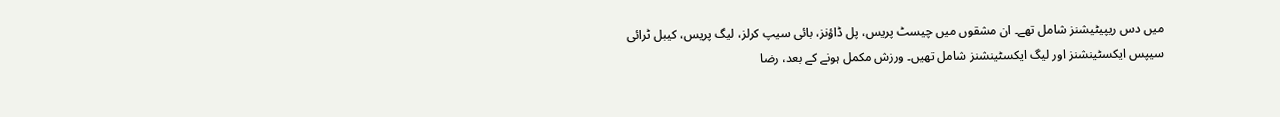میں دس ریپیٹیشنز شامل تھے۔ ان مشقوں میں چیسٹ پریس، پل ڈاؤنز، بائی سیپ کرلز، لیگ پریس، کیبل ٹرائی سیپس ایکسٹینشنز اور لیگ ایکسٹینشنز شامل تھیں۔ ورزش مکمل ہونے کے بعد، رضا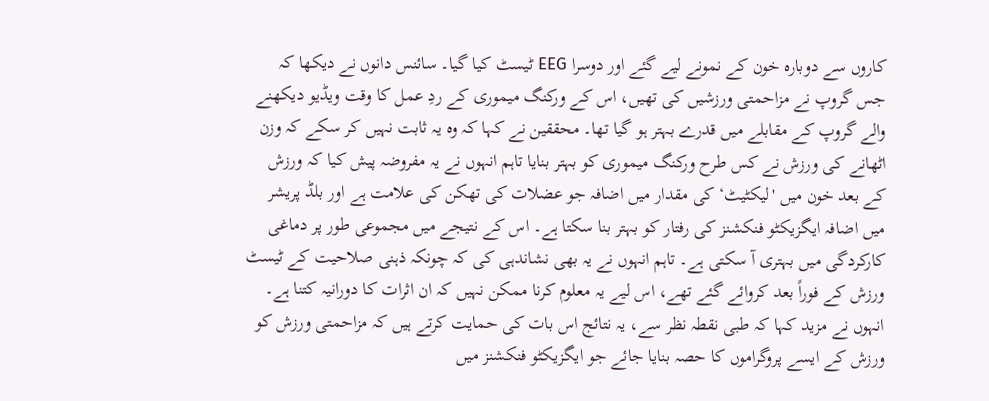کاروں سے دوبارہ خون کے نمونے لیے گئے اور دوسرا EEG ٹیسٹ کیا گیا۔ سائنس دانوں نے دیکھا کہ جس گروپ نے مزاحمتی ورزشیں کی تھیں، اس کے ورکنگ میموری کے ردِ عمل کا وقت ویڈیو دیکھنے والے گروپ کے مقابلے میں قدرے بہتر ہو گیا تھا۔ محققین نے کہا کہ وہ یہ ثابت نہیں کر سکے کہ وزن اٹھانے کی ورزش نے کس طرح ورکنگ میموری کو بہتر بنایا تاہم انہوں نے یہ مفروضہ پیش کیا کہ ورزش کے بعد خون میں 'لیکٹیٹ‘ کی مقدار میں اضافہ جو عضلات کی تھکن کی علامت ہے اور بلڈ پریشر میں اضافہ ایگزیکٹو فنکشنز کی رفتار کو بہتر بنا سکتا ہے۔ اس کے نتیجے میں مجموعی طور پر دماغی کارکردگی میں بہتری آ سکتی ہے۔ تاہم انہوں نے یہ بھی نشاندہی کی کہ چونکہ ذہنی صلاحیت کے ٹیسٹ ورزش کے فوراً بعد کروائے گئے تھے، اس لیے یہ معلوم کرنا ممکن نہیں کہ ان اثرات کا دورانیہ کتنا ہے۔ انہوں نے مزید کہا کہ طبی نقطہ نظر سے، یہ نتائج اس بات کی حمایت کرتے ہیں کہ مزاحمتی ورزش کو ورزش کے ایسے پروگراموں کا حصہ بنایا جائے جو ایگزیکٹو فنکشنز میں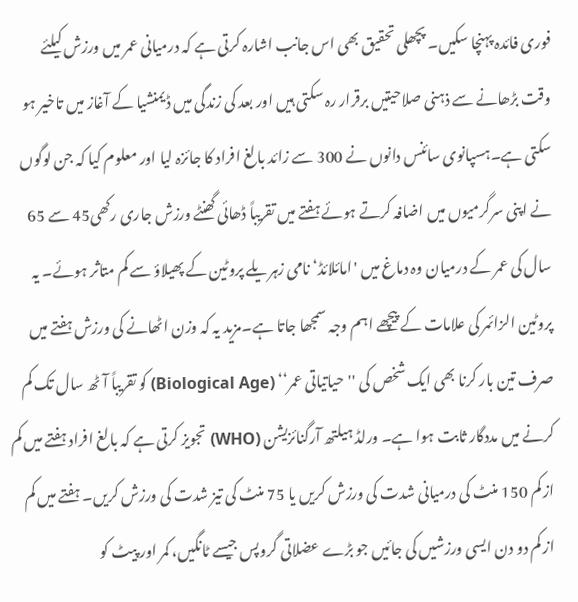فوری فائدہ پہنچا سکیں۔ پچھلی تحقیق بھی اس جانب اشارہ کرتی ہے کہ درمیانی عمر میں ورزش کیلئے وقت بڑھانے سے ذہنی صلاحیتیں برقرار رہ سکتی ہیں اور بعد کی زندگی میں ڈیمنشیا کے آغاز میں تاخیر ہو سکتی ہے۔ہسپانوی سائنس دانوں نے 300 سے زائد بالغ افراد کا جائزہ لیا اور معلوم کیا کہ جن لوگوں نے اپنی سرگرمیوں میں اضافہ کرتے ہوئے ہفتے میں تقریباً ڈھائی گھنٹے ورزش جاری رکھی45 سے 65 سال کی عمر کے درمیان وہ دماغ میں 'امائلائڈ‘ نامی زہریلے پروٹین کے پھیلاؤ سے کم متاثر ہوئے۔ یہ پروٹین الزائمر کی علامات کے پیچھے اہم وجہ سمجھا جاتا ہے۔مزید یہ کہ وزن اٹھانے کی ورزش ہفتے میں صرف تین بار کرنا بھی ایک شخص کی ''حیاتیاتی عمر‘‘ (Biological Age) کو تقریباً آٹھ سال تک کم کرنے میں مددگار ثابت ہوا ہے۔ ورلڈ ہیلتھ آرگنائزیشن (WHO) تجویز کرتی ہے کہ بالغ افراد ہفتے میں کم از کم 150 منٹ کی درمیانی شدت کی ورزش کریں یا 75 منٹ کی تیز شدت کی ورزش کریں۔ ہفتے میں کم از کم دو دن ایسی ورزشیں کی جائیں جو بڑے عضلاتی گروپس جیسے ٹانگیں، کمر اور پیٹ کو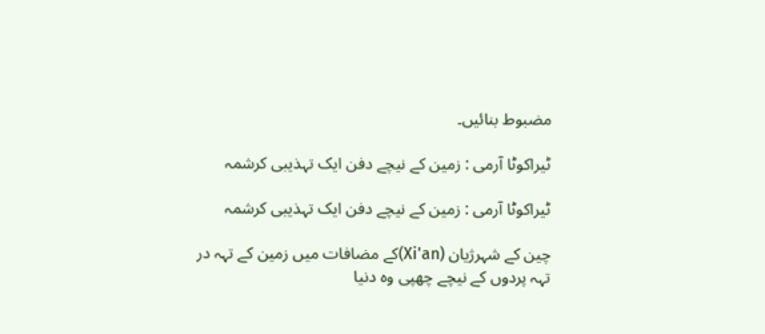مضبوط بنائیں۔

ٹیراکوٹا آرمی : زمین کے نیچے دفن ایک تہذیبی کرشمہ

ٹیراکوٹا آرمی : زمین کے نیچے دفن ایک تہذیبی کرشمہ

چین کے شہرژیان (Xi'an)کے مضافات میں زمین کے تہہ در تہہ پردوں کے نیچے چھپی وہ دنیا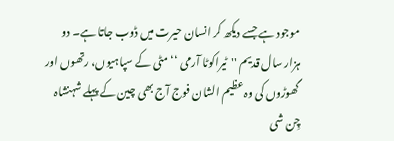موجود ہے جسے دیکھ کر انسان حیرت میں ڈوب جاتا ہے۔ دو ہزار سال قدیم ''ٹیراکوٹا آرمی ‘‘مٹی کے سپاہیوں، رتھوں اور گھوڑوں کی وہ عظیم الشان فوج آج بھی چین کے پہلے شہنشاہ چِن شی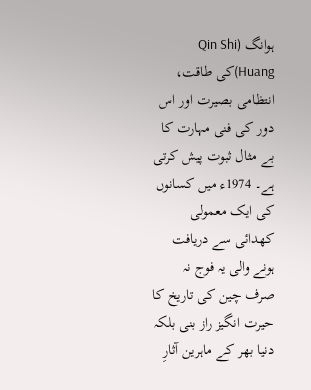ہوانگ (Qin Shi Huang)کی طاقت، انتظامی بصیرت اور اس دور کی فنی مہارت کا بے مثال ثبوت پیش کرتی ہے۔ 1974ء میں کسانوں کی ایک معمولی کھدائی سے دریافت ہونے والی یہ فوج نہ صرف چین کی تاریخ کا حیرت انگیز راز بنی بلکہ دنیا بھر کے ماہرین آثارِ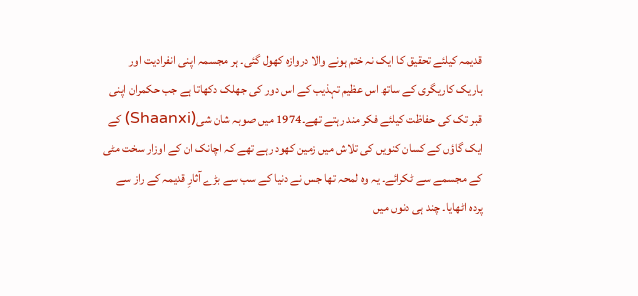قدیمہ کیلئے تحقیق کا ایک نہ ختم ہونے والا دروازہ کھول گئی۔ ہر مجسمہ اپنی انفرادیت اور باریک کاریگری کے ساتھ اس عظیم تہذیب کے اس دور کی جھلک دکھاتا ہے جب حکمران اپنی قبر تک کی حفاظت کیلئے فکر مند رہتے تھے۔1974 میں صوبہ شان شی(Shaanxi) کے ایک گاؤں کے کسان کنویں کی تلاش میں زمین کھود رہے تھے کہ اچانک ان کے اوزار سخت مٹی کے مجسمے سے ٹکرائے۔ یہ وہ لمحہ تھا جس نے دنیا کے سب سے بڑے آثارِ قدیمہ کے راز سے پردہ اٹھایا۔ چند ہی دنوں میں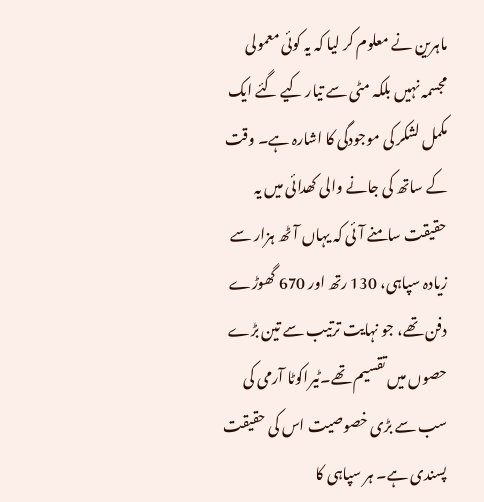ماہرین نے معلوم کر لیا کہ یہ کوئی معمولی مجسمہ نہیں بلکہ مٹی سے تیار کیے گئے ایک مکمل لشکر کی موجودگی کا اشارہ ہے۔ وقت کے ساتھ کی جانے والی کھدائی میں یہ حقیقت سامنے آئی کہ یہاں آٹھ ہزار سے زیادہ سپاہی، 130 رتھ اور 670 گھوڑے دفن تھے، جو نہایت ترتیب سے تین بڑے حصوں میں تقسیم تھے۔ٹیراکوٹا آرمی کی سب سے بڑی خصوصیت اس کی حقیقت پسندی ہے۔ ہر سپاہی کا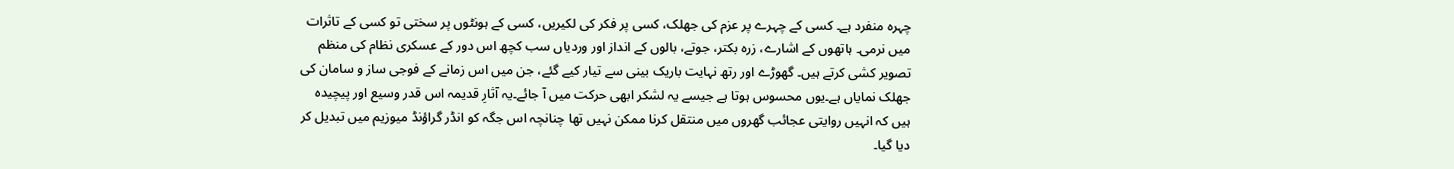چہرہ منفرد ہے۔ کسی کے چہرے پر عزم کی جھلک، کسی پر فکر کی لکیریں، کسی کے ہونٹوں پر سختی تو کسی کے تاثرات میں نرمی۔ ہاتھوں کے اشارے، زرہ بکتر، جوتے، بالوں کے انداز اور وردیاں سب کچھ اس دور کے عسکری نظام کی منظم تصویر کشی کرتے ہیں۔ گھوڑے اور رتھ نہایت باریک بینی سے تیار کیے گئے، جن میں اس زمانے کے فوجی ساز و سامان کی جھلک نمایاں ہے۔یوں محسوس ہوتا ہے جیسے یہ لشکر ابھی حرکت میں آ جائے۔یہ آثارِ قدیمہ اس قدر وسیع اور پیچیدہ ہیں کہ انہیں روایتی عجائب گھروں میں منتقل کرنا ممکن نہیں تھا چنانچہ اس جگہ کو انڈر گراؤنڈ میوزیم میں تبدیل کر دیا گیا۔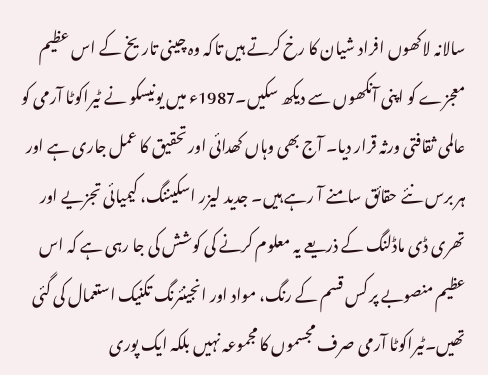سالانہ لاکھوں افراد شیان کا رخ کرتے ہیں تاکہ وہ چینی تاریخ کے اس عظیم معجزے کو اپنی آنکھوں سے دیکھ سکیں۔1987ء میں یونیسکو نے ٹیراکوٹا آرمی کو عالمی ثقافتی ورثہ قرار دیا۔ آج بھی وہاں کھدائی اور تحقیق کا عمل جاری ہے اور ہر برس نئے حقائق سامنے آ رہے ہیں۔ جدید لیزر اسکیننگ، کیمیائی تجزیے اور تھری ڈی ماڈلنگ کے ذریعے یہ معلوم کرنے کی کوشش کی جا رہی ہے کہ اس عظیم منصوبے پر کس قسم کے رنگ، مواد اور انجینئرنگ تکنیک استعمال کی گئی تھیں۔ٹیراکوٹا آرمی صرف مجسموں کا مجموعہ نہیں بلکہ ایک پوری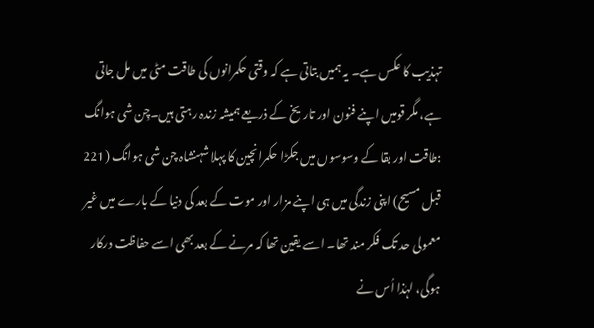تہذیب کا عکس ہے۔ یہ ہمیں بتاتی ہے کہ وقتی حکمرانوں کی طاقت مٹی میں مل جاتی ہے، مگر قومیں اپنے فنون اور تاریخ کے ذریعے ہمیشہ زندہ رہتی ہیں۔چِن شی ہوانگ :طاقت اور بقا کے وسوسوں میں جکڑا حکمرانچین کا پہلا شہنشاہ چن شی ہوانگ (221 قبل مسیح) اپنی زندگی میں ہی اپنے مزار اور موت کے بعد کی دنیا کے بارے میں غیر معمولی حد تک فکر مند تھا۔ اسے یقین تھا کہ مرنے کے بعد بھی اسے حفاظت درکار ہوگی، لہٰذا اُس نے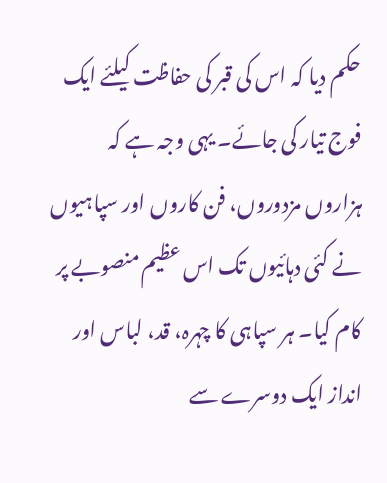حکم دیا کہ اس کی قبر کی حفاظت کیلئے ایک فوج تیار کی جائے۔ یہی وجہ ہے کہ ہزاروں مزدوروں، فن کاروں اور سپاہیوں نے کئی دہائیوں تک اس عظیم منصوبے پر کام کیا۔ ہر سپاہی کا چہرہ، قد، لباس اور انداز ایک دوسرے سے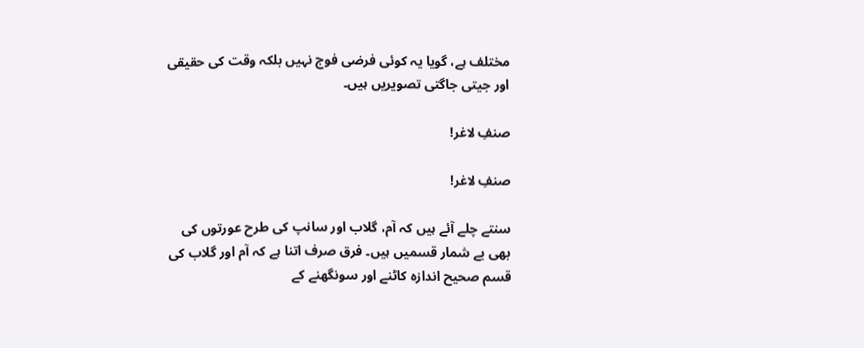مختلف ہے، گویا یہ کوئی فرضی فوج نہیں بلکہ وقت کی حقیقی اور جیتی جاگتی تصویریں ہیں۔

صنفِ لاغر!

صنفِ لاغر!

سنتے چلے آئے ہیں کہ آم، گلاب اور سانپ کی طرح عورتوں کی بھی بے شمار قسمیں ہیں۔ فرق صرف اتنا ہے کہ آم اور گلاب کی قسم صحیح اندازہ کاٹنے اور سونگھنے کے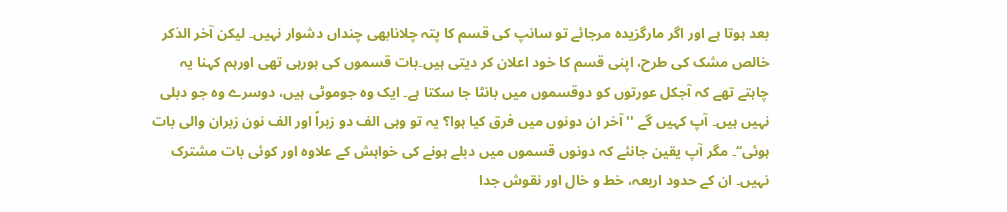بعد ہوتا ہے اور اگر مارگزیدہ مرجائے تو سانپ کی قسم کا پتہ چلانابھی چنداں دشوار نہیں۔ لیکن آخر الذکر خالص مشک کی طرح، اپنی قسم کا خود اعلان کر دیتی ہیں۔بات قسموں کی ہورہی تھی اورہم کہنا یہ چاہتے تھے کہ آجکل عورتوں کو دوقسموں میں بانٹا جا سکتا ہے۔ ایک وہ جوموٹی ہیں، دوسرے وہ جو دبلی نہیں ہیں۔ آپ کہیں گے ''آخر ان دونوں میں فرق کیا ہوا؟ یہ تو وہی الف دو زبراً اور الف نون زبران والی بات ہوئی‘‘۔ مگر آپ یقین جانئے کہ دونوں قسموں میں دبلے ہونے کی خواہش کے علاوہ اور کوئی بات مشترک نہیں۔ ان کے حدود اربعہ، خط و خال اور نقوش جدا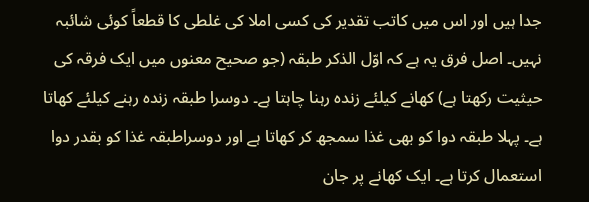جدا ہیں اور اس میں کاتب تقدیر کی کسی املا کی غلطی کا قطعاً کوئی شائبہ نہیں۔ اصل فرق یہ ہے کہ اوّل الذکر طبقہ (جو صحیح معنوں میں ایک فرقہ کی حیثیت رکھتا ہے) کھانے کیلئے زندہ رہنا چاہتا ہے۔ دوسرا طبقہ زندہ رہنے کیلئے کھاتا ہے۔ پہلا طبقہ دوا کو بھی غذا سمجھ کر کھاتا ہے اور دوسراطبقہ غذا کو بقدر دوا استعمال کرتا ہے۔ ایک کھانے پر جان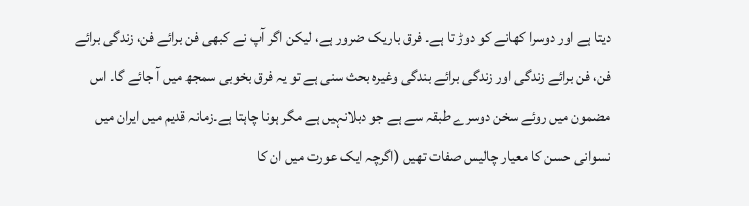دیتا ہے اور دوسرا کھانے کو دوڑ تا ہے۔ فرق باریک ضرور ہے، لیکن اگر آپ نے کبھی فن برائے فن، زندگی برائے فن، فن برائے زندگی اور زندگی برائے بندگی وغیرہ بحث سنی ہے تو یہ فرق بخوبی سمجھ میں آ جائے گا۔ اس مضمون میں روئے سخن دوسرے طبقہ سے ہے جو دبلانہیں ہے مگر ہونا چاہتا ہے۔زمانہ قدیم میں ایران میں نسوانی حسن کا معیار چالیس صفات تھیں (اگرچہ ایک عورت میں ان کا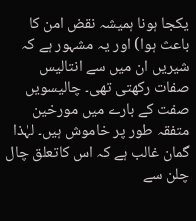یکجا ہونا ہمیشہ نقض امن کا باعث ہوا) اور یہ مشہور ہے کہ شیریں ان میں سے انتالیس صفات رکھتی تھی۔ چالیسویں صفت کے بارے میں مورخین متفقہ طور پر خاموش ہیں۔ لہٰذا گمان غالب ہے کہ اس کاتعلق چال چلن سے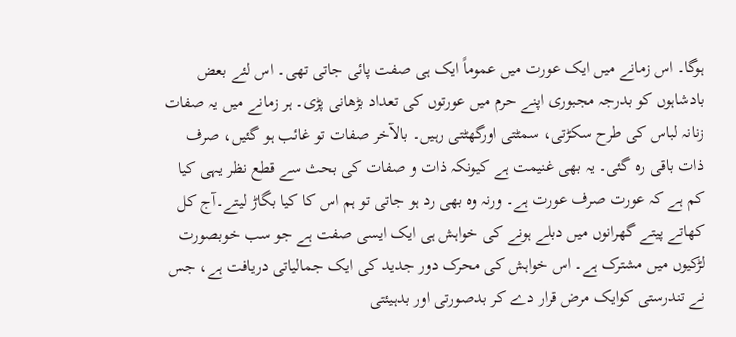ہوگا۔ اس زمانے میں ایک عورت میں عموماً ایک ہی صفت پائی جاتی تھی۔ اس لئے بعض بادشاہوں کو بدرجہ مجبوری اپنے حرم میں عورتوں کی تعداد بڑھانی پڑی۔ ہر زمانے میں یہ صفات زنانہ لباس کی طرح سکڑتی، سمٹتی اورگھٹتی رہیں۔ بالآخر صفات تو غائب ہو گئیں، صرف ذات باقی رہ گئی۔ یہ بھی غنیمت ہے کیونکہ ذات و صفات کی بحث سے قطع نظر یہی کیا کم ہے کہ عورت صرف عورت ہے۔ ورنہ وہ بھی رد ہو جاتی تو ہم اس کا کیا بگاڑ لیتے۔آج کل کھاتے پیتے گھرانوں میں دبلے ہونے کی خواہش ہی ایک ایسی صفت ہے جو سب خوبصورت لڑکیوں میں مشترک ہے۔ اس خواہش کی محرک دور جدید کی ایک جمالیاتی دریافت ہے، جس نے تندرستی کوایک مرض قرار دے کر بدصورتی اور بدہیئتی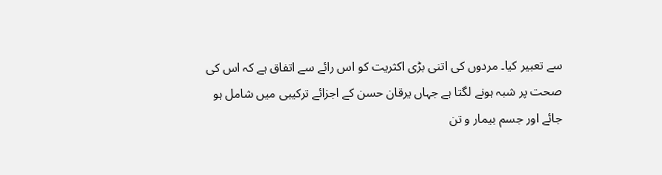سے تعبیر کیا۔ مردوں کی اتنی بڑی اکثریت کو اس رائے سے اتفاق ہے کہ اس کی صحت پر شبہ ہونے لگتا ہے جہاں یرقان حسن کے اجزائے ترکیبی میں شامل ہو جائے اور جسم بیمار و تن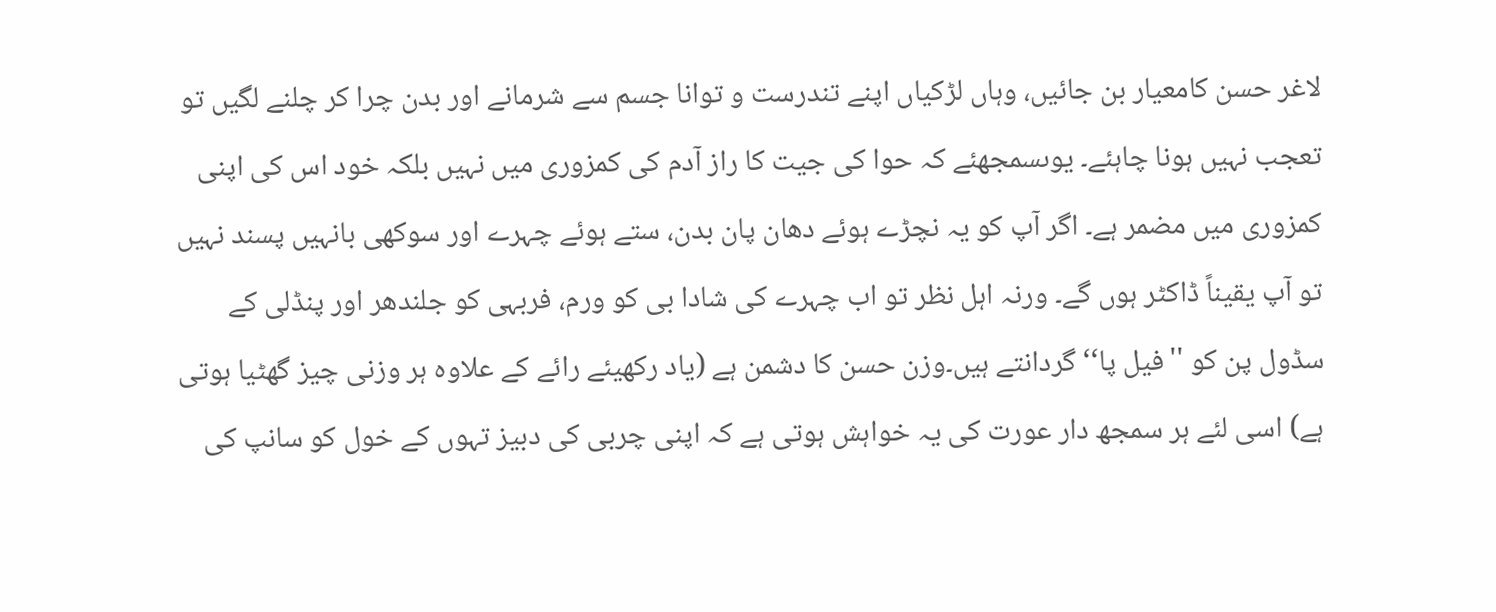لاغر حسن کامعیار بن جائیں، وہاں لڑکیاں اپنے تندرست و توانا جسم سے شرمانے اور بدن چرا کر چلنے لگیں تو تعجب نہیں ہونا چاہئے۔ یوںسمجھئے کہ حوا کی جیت کا راز آدم کی کمزوری میں نہیں بلکہ خود اس کی اپنی کمزوری میں مضمر ہے۔ اگر آپ کو یہ نچڑے ہوئے دھان پان بدن، ستے ہوئے چہرے اور سوکھی بانہیں پسند نہیں تو آپ یقیناً ڈاکٹر ہوں گے۔ ورنہ اہل نظر تو اب چہرے کی شادا بی کو ورم، فربہی کو جلندھر اور پنڈلی کے سڈول پن کو ''فیل پا‘‘ گردانتے ہیں۔وزن حسن کا دشمن ہے (یاد رکھیئے رائے کے علاوہ ہر وزنی چیز گھٹیا ہوتی ہے) اسی لئے ہر سمجھ دار عورت کی یہ خواہش ہوتی ہے کہ اپنی چربی کی دبیز تہوں کے خول کو سانپ کی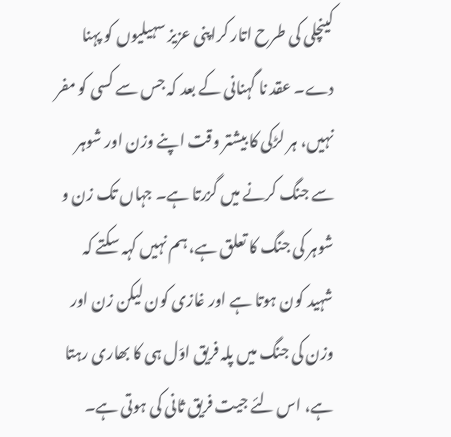کینچلی کی طرح اتار کراپنی عزیز سہیلیوں کو پہنا دے۔ عقد نا گہنانی کے بعد کہ جس سے کسی کو مفر نہیں، ہر لڑکی کا بیشتر وقت اپنے وزن اور شوہر سے جنگ کرنے میں گزرتا ہے۔ جہاں تک زن و شوہر کی جنگ کا تعلق ہے، ہم نہیں کہہ سکتے کہ شہید کون ہوتا ہے اور غازی کون لیکن زن اور وزن کی جنگ میں پلہ فریق اوّل ہی کا بھاری رہتا ہے، اس لئے جیت فریق ثانی کی ہوتی ہے۔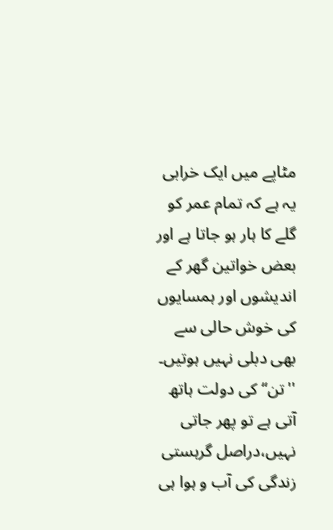مٹاپے میں ایک خرابی یہ ہے کہ تمام عمر کو گلے کا ہار ہو جاتا ہے اور بعض خواتین گھر کے اندیشوں اور ہمسایوں کی خوش حالی سے بھی دبلی نہیں ہوتیں۔ ''تن‘‘ کی دولت ہاتھ آتی ہے تو پھر جاتی نہیں،دراصل گرہستی زندگی کی آب و ہوا ہی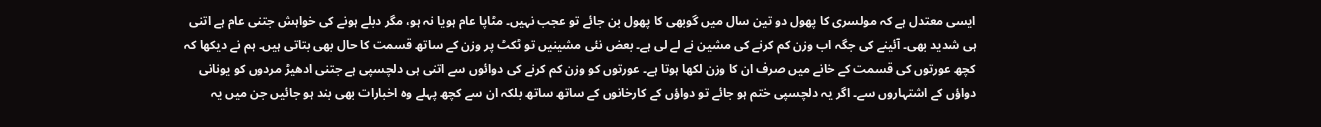ایسی معتدل ہے کہ مولسری کا پھول دو تین سال میں گوبھی کا پھول بن جائے تو عجب نہیں۔ مٹاپا عام ہویا نہ ہو، مگر دبلے ہونے کی خواہش جتنی عام ہے اتنی ہی شدید بھی۔ آئینے کی جگہ اب وزن کم کرنے کی مشین نے لے لی ہے۔ بعض نئی مشینیں تو ٹکٹ پر وزن کے ساتھ قسمت کا حال بھی بتاتی ہیں۔ ہم نے دیکھا کہ کچھ عورتوں کی قسمت کے خانے میں صرف ان کا وزن لکھا ہوتا ہے۔ عورتوں کو وزن کم کرنے کی دوائوں سے اتنی ہی دلچسپی ہے جتنی ادھیڑ مردوں کو یونانی دواؤں کے اشتہاروں سے۔ اگر یہ دلچسپی ختم ہو جائے تو دواؤں کے کارخانوں کے ساتھ ساتھ بلکہ ان سے کچھ پہلے وہ اخبارات بھی بند ہو جائیں جن میں یہ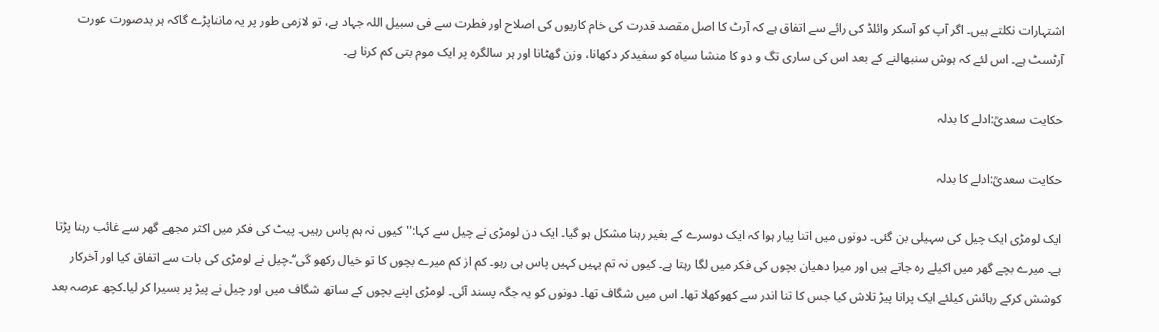اشتہارات نکلتے ہیں۔ اگر آپ کو آسکر وائلڈ کی رائے سے اتفاق ہے کہ آرٹ کا اصل مقصد قدرت کی خام کاریوں کی اصلاح اور فطرت سے فی سبیل اللہ جہاد ہے، تو لازمی طور پر یہ مانناپڑے گاکہ ہر بدصورت عورت آرٹسٹ ہے۔ اس لئے کہ ہوش سنبھالنے کے بعد اس کی ساری تگ و دو کا منشا سیاہ کو سفیدکر دکھانا، وزن گھٹانا اور ہر سالگرہ پر ایک موم بتی کم کرنا ہے۔

حکایت سعدیؒ:ادلے کا بدلہ

حکایت سعدیؒ:ادلے کا بدلہ

ایک لومڑی ایک چیل کی سہیلی بن گئی۔ دونوں میں اتنا پیار ہوا کہ ایک دوسرے کے بغیر رہنا مشکل ہو گیا۔ ایک دن لومڑی نے چیل سے کہا:''کیوں نہ ہم پاس رہیں۔ پیٹ کی فکر میں اکثر مجھے گھر سے غائب رہنا پڑتا ہے۔ میرے بچے گھر میں اکیلے رہ جاتے ہیں اور میرا دھیان بچوں کی فکر میں لگا رہتا ہے۔ کیوں نہ تم یہیں کہیں پاس ہی رہو۔ کم از کم میرے بچوں کا تو خیال رکھو گی‘‘۔چیل نے لومڑی کی بات سے اتفاق کیا اور آخرکار کوشش کرکے رہائش کیلئے ایک پرانا پیڑ تلاش کیا جس کا تنا اندر سے کھوکھلا تھا۔ اس میں شگاف تھا۔ دونوں کو یہ جگہ پسند آئی۔ لومڑی اپنے بچوں کے ساتھ شگاف میں اور چیل نے پیڑ پر بسیرا کر لیا۔کچھ عرصہ بعد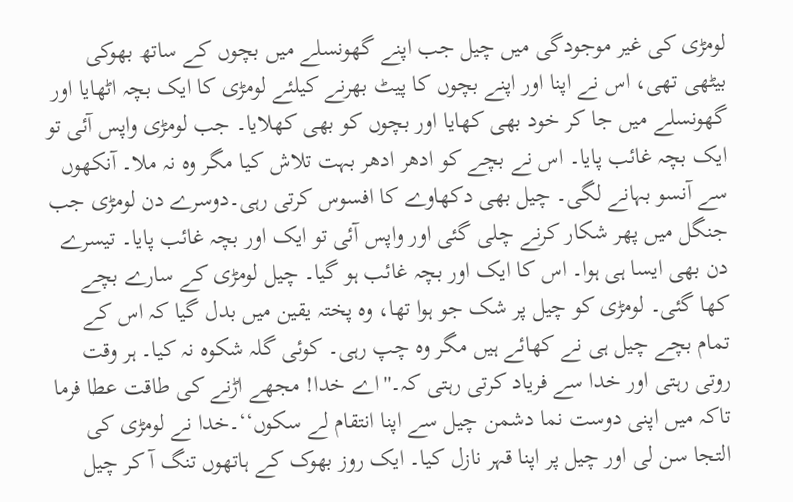لومڑی کی غیر موجودگی میں چیل جب اپنے گھونسلے میں بچوں کے ساتھ بھوکی بیٹھی تھی، اس نے اپنا اور اپنے بچوں کا پیٹ بھرنے کیلئے لومڑی کا ایک بچہ اٹھایا اور گھونسلے میں جا کر خود بھی کھایا اور بچوں کو بھی کھلایا۔ جب لومڑی واپس آئی تو ایک بچہ غائب پایا۔ اس نے بچے کو ادھر ادھر بہت تلاش کیا مگر وہ نہ ملا۔ آنکھوں سے آنسو بہانے لگی۔ چیل بھی دکھاوے کا افسوس کرتی رہی۔دوسرے دن لومڑی جب جنگل میں پھر شکار کرنے چلی گئی اور واپس آئی تو ایک اور بچہ غائب پایا۔ تیسرے دن بھی ایسا ہی ہوا۔ اس کا ایک اور بچہ غائب ہو گیا۔ چیل لومڑی کے سارے بچے کھا گئی۔ لومڑی کو چیل پر شک جو ہوا تھا، وہ پختہ یقین میں بدل گیا کہ اس کے تمام بچے چیل ہی نے کھائے ہیں مگر وہ چپ رہی۔ کوئی گلہ شکوہ نہ کیا۔ ہر وقت روتی رہتی اور خدا سے فریاد کرتی رہتی کہ۔''اے خدا! مجھے اڑنے کی طاقت عطا فرما تاکہ میں اپنی دوست نما دشمن چیل سے اپنا انتقام لے سکوں‘‘۔خدا نے لومڑی کی التجا سن لی اور چیل پر اپنا قہر نازل کیا۔ ایک روز بھوک کے ہاتھوں تنگ آ کر چیل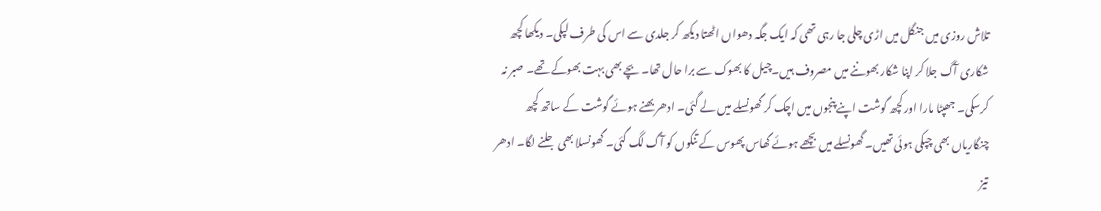تلاش روزی میں جنگل میں اڑی چلی جا رہی تھی کہ ایک جگہ دھواں اٹھتا دیکھ کر جلدی سے اس کی طرف لپکی۔ دیکھا کچھ شکاری آگ جلا کر اپنا شکار بھوننے میں مصروف ہیں۔چیل کا بھوک سے برا حال تھا۔ بچے بھی بہت بھوکے تھے۔ صبر نہ کرسکی۔ جھپٹا مارا اور کچھ گوشت اپنے پنجوں میں اچک کر گھونسلے میں لے گئی۔ ادھر بھنے ہوئے گوشت کے ساتھ کچھ چنگاریاں بھی چپکی ہوئی تھیں۔ گھونسلے میں بچھے ہوئے گھاس پھوس کے تنکوں کو آگ لگ گئی۔ گھونسلا بھی جلنے لگا۔ ادھر تیز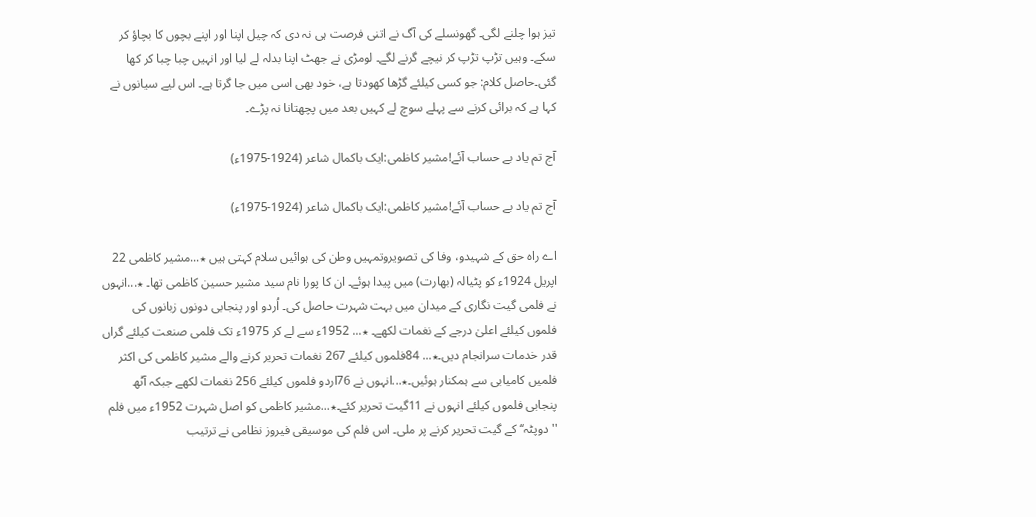تیز ہوا چلنے لگی۔ گھونسلے کی آگ نے اتنی فرصت ہی نہ دی کہ چیل اپنا اور اپنے بچوں کا بچاؤ کر سکے۔ وہیں تڑپ تڑپ کر نیچے گرنے لگے۔ لومڑی نے جھٹ اپنا بدلہ لے لیا اور انہیں چبا چبا کر کھا گئی۔حاصل کلام: جو کسی کیلئے گڑھا کھودتا ہے، خود بھی اسی میں جا گرتا ہے۔ اس لیے سیانوں نے کہا ہے کہ برائی کرنے سے پہلے سوچ لے کہیں بعد میں پچھتانا نہ پڑے۔

آج تم یاد بے حساب آئے!مشیر کاظمی:ایک باکمال شاعر (1924-1975ء)

آج تم یاد بے حساب آئے!مشیر کاظمی:ایک باکمال شاعر (1924-1975ء)

اے راہ حق کے شہیدو، وفا کی تصویروتمہیں وطن کی ہوائیں سلام کہتی ہیں ٭...مشیر کاظمی 22 اپریل 1924ء کو پٹیالہ (بھارت) میں پیدا ہوئے۔ ان کا پورا نام سید مشیر حسین کاظمی تھا۔ ٭...انہوں نے فلمی گیت نگاری کے میدان میں بہت شہرت حاصل کی۔ اُردو اور پنجابی دونوں زبانوں کی فلموں کیلئے اعلیٰ درجے کے نغمات لکھے۔ ٭... 1952ء سے لے کر 1975ء تک فلمی صنعت کیلئے گراں قدر خدمات سرانجام دیں۔٭... 84فلموں کیلئے 267 نغمات تحریر کرنے والے مشیر کاظمی کی اکثر فلمیں کامیابی سے ہمکنار ہوئیں۔٭...انہوں نے 76اردو فلموں کیلئے 256 نغمات لکھے جبکہ آٹھ پنجابی فلموں کیلئے انہوں نے 11گیت تحریر کئے۔٭...مشیر کاظمی کو اصل شہرت 1952ء میں فلم ''دوپٹہ‘‘ کے گیت تحریر کرنے پر ملی۔ اس فلم کی موسیقی فیروز نظامی نے ترتیب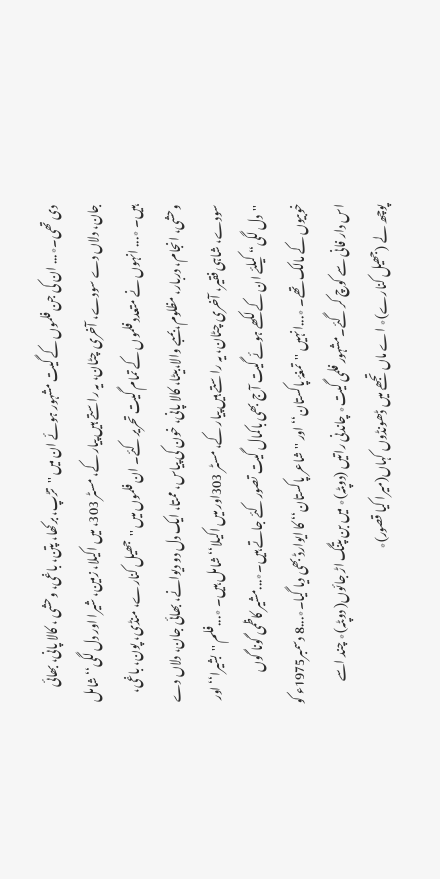دی تھی۔٭... ان کی جن فلموں کے گیت مشہور ہوئے ان میں ''تڑپ، برکھا، پتن، باغی، وحشی ، کالا پانی، بھائی جان، دلاں دے سودے، آخری چٹان، یہ راستے ہیں پیار کے، مسٹر 303، میں اکیلا، زمین، شیرا اور دل لگی‘‘ شامل ہیں۔ ٭... انہوں نے متعدد فلموں کے تمام گیت تحریر کئے۔ ان فلموں میں ''جھیل کنارے، منڈی، پون، باغی، وحشی، انجام، دربار، مظلوم، بمبے والا،بیٹا، کالا پانی، خون کی پیاس، ممتا، ایک دل دو دیوانے، بھائی جان، دلاں دے سودے، شاہی فقیر، آخری چٹان، یہ راستے ہیں پیار کے، مسٹر 303اور میں اکیلا‘‘ شامل ہیں۔ ٭...فلم ''بشیرا‘‘ اور ''دل لگی‘‘ کیلئے ان کے لکھے ہوئے گیت آج بھی باکمال گیت تصور کئے جاتے ہیں۔٭...مشیر کاظمی گونا گوں خوبیوں کے مالک تھے۔ ٭...انہیں ''تمغۂ پاکستان‘‘ اور ''شاعر پاکستان‘‘ کا ایوارڈ بھی دیا گیا۔٭...8 دسمبر1975ء کو اس دار فانی سے کوچ کر گئے۔مشہور فلمی گیت٭ چاندنی راتیں (دوپٹہ)٭ میں بن پتنگ اڑ جائوں( دوپٹہ)٭ چند اسے پوچھ لے (جھیل کنارے)٭ اے ماں تجھے میں ڈھونڈوں کہاں(میرا کیا قصور)٭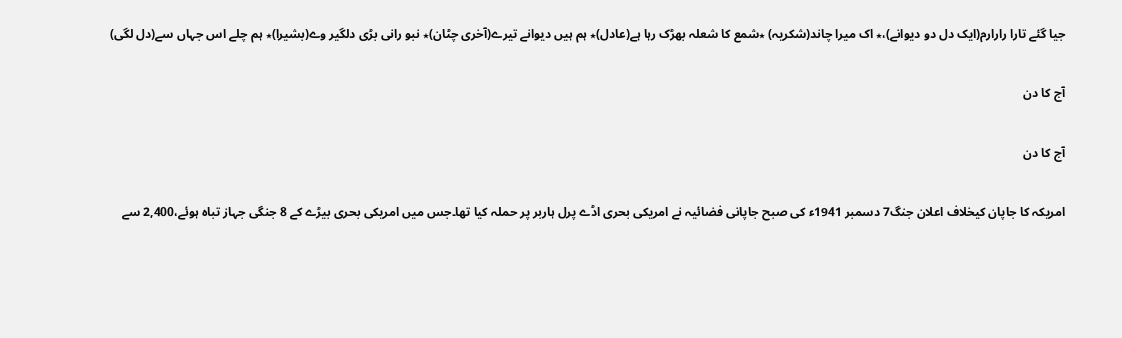جیا گئے تارا رارارم(ایک دل دو دیوانے)،٭ اک میرا چاند(شکریہ) ٭شمع کا شعلہ بھڑک رہا ہے(عادل)٭ ہم ہیں دیوانے تیرے(آخری چٹان)٭ نبو رانی بڑی دلگیر وے(بشیرا)٭ ہم چلے اس جہاں سے(دل لگی)

آج کا دن

آج کا دن

امریکہ کا جاپان کیخلاف اعلان جنگ7 دسمبر 1941ء کی صبح جاپانی فضائیہ نے امریکی بحری اڈے پرل ہاربر پر حملہ کیا تھا۔جس میں امریکی بحری بیڑے کے 8 جنگی جہاز تباہ ہوئے،2,400 سے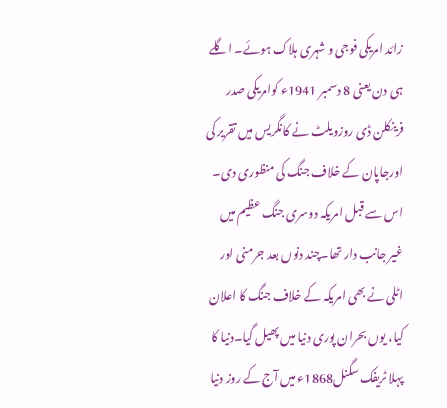زائد امریکی فوجی و شہری ہلاک ہوئے۔ اگلے ہی دن یعنی 8 دسمبر 1941ء کوامریکی صدر فرینکلن ڈی روزویلٹ نے کانگریس میں تقریر کی اورجاپان کے خلاف جنگ کی منظوری دی۔ اس سے قبل امریکہ دوسری جنگ عظیم میں غیر جانب دار تھا۔چند دنوں بعد جرمنی اور اٹلی نے بھی امریکہ کے خلاف جنگ کا اعلان کیا، یوں بحران پوری دنیا میں پھیل گیا۔دنیا کا پہلا ٹریفک سگنل1868ء میں آج کے روز دنیا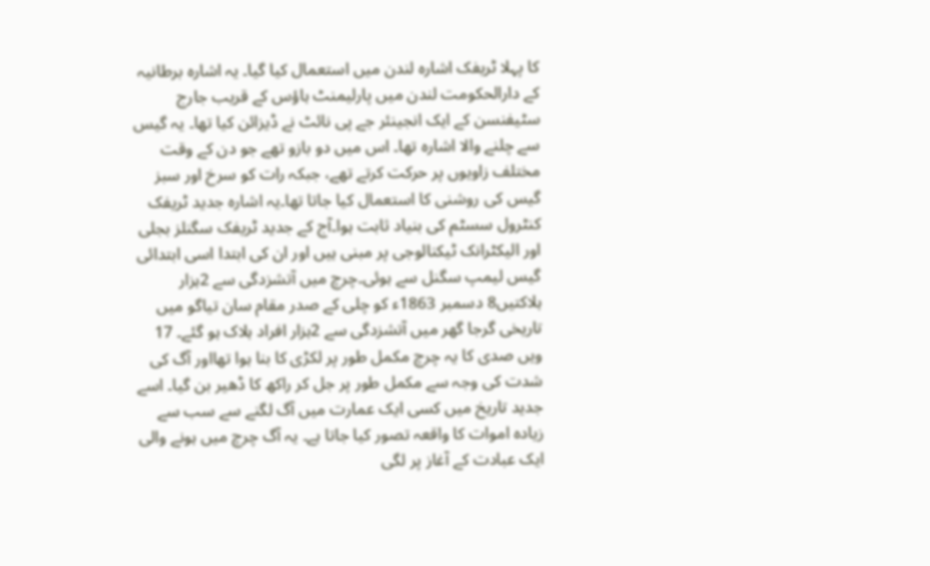کا پہلا ٹریفک اشارہ لندن میں استعمال کیا گیا۔ یہ اشارہ برطانیہ کے دارالحکومت لندن میں پارلیمنٹ ہاؤس کے قریب جارج سٹیفنسن کے ایک انجینئر جے پی نائٹ نے ڈیزائن کیا تھا۔ یہ گیس سے چلنے والا اشارہ تھا۔ اس میں دو بازو تھے جو دن کے وقت مختلف زاویوں پر حرکت کرتے تھے، جبکہ رات کو سرخ اور سبز گیس کی روشنی کا استعمال کیا جاتا تھا۔یہ اشارہ جدید ٹریفک کنٹرول سسٹم کی بنیاد ثابت ہوا۔آج کے جدید ٹریفک سگنلز بجلی اور الیکٹرانک ٹیکنالوجی پر مبنی ہیں اور ان کی ابتدا اسی ابتدائی گیس لیمپ سگنل سے ہوئی۔چرچ میں آتشزدگی سے 2ہزار ہلاکتیں8 دسمبر 1863ء کو چلی کے صدر مقام سان تیاگو میں تاریخی گرجا گھر میں آتشزدگی سے 2ہزار افراد ہلاک ہو گئے۔ 17 ویں صدی کا یہ چرچ مکمل طور پر لکڑی کا بنا ہوا تھااور آگ کی شدت کی وجہ سے مکمل طور پر جل کر راکھ کا ڈھیر بن گیا۔ اسے جدید تاریخ میں کسی ایک عمارت میں آگ لگنے سے سب سے زیادہ اموات کا واقعہ تصور کیا جاتا ہے۔ یہ آگ چرچ میں ہونے والی ایک عبادت کے آغاز پر لگی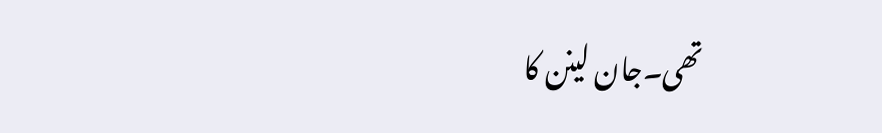تھی۔جان لینن کا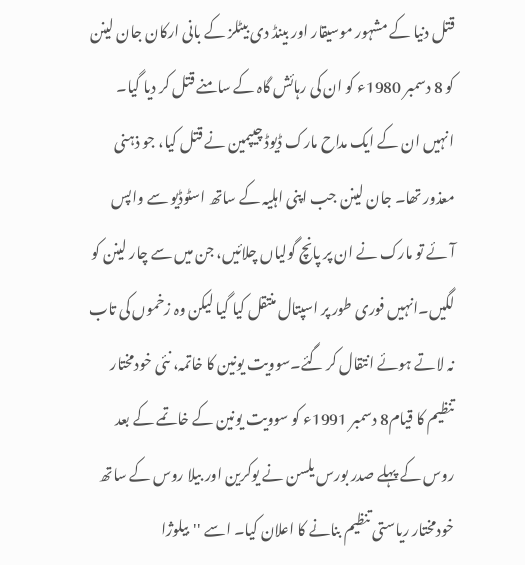قتل دنیا کے مشہور موسیقار اور بینڈ دی بیٹلز کے بانی ارکان جان لینن کو 8 دسمبر 1980ء کو ان کی رہائش گاہ کے سامنے قتل کر دیا گیا۔ انہیں ان کے ایک مداح مارک ڈیوڈ چیپمین نے قتل کیا، جو ذہنی معذور تھا۔ جان لینن جب اپنی اہلیہ کے ساتھ اسٹوڈیو سے واپس آئے تو مارک نے ان پر پانچ گولیاں چلائیں، جن میں سے چار لینن کو لگیں۔انہیں فوری طور پر اسپتال منتقل کیا گیا لیکن وہ زخموں کی تاب نہ لاتے ہوئے انتقال کر گئے۔سوویت یونین کا خاتمہ، نئی خودمختار تنظیم کا قیام8 دسمبر 1991ء کو سوویت یونین کے خاتمے کے بعد روس کے پہلے صدر بورس یلسن نے یوکرین اور بیلا روس کے ساتھ خودمختار ریاستی تنظیم بنانے کا اعلان کیا۔ اسے ''بیلوژا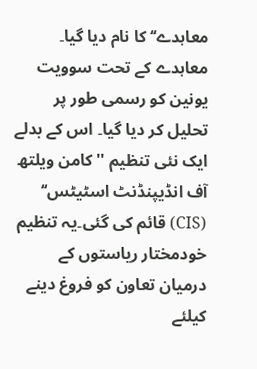معاہدے‘‘ کا نام دیا گیا۔ معاہدے کے تحت سوویت یونین کو رسمی طور پر تحلیل کر دیا گیا۔ اس کے بدلے ایک نئی تنظیم ''کامن ویلتھ آف انڈیپنڈنٹ اسٹیٹس‘‘ (CIS) قائم کی گئی۔یہ تنظیم خودمختار ریاستوں کے درمیان تعاون کو فروغ دینے کیلئے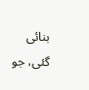بنائی گئی، جو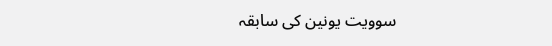سوویت یونین کی سابقہ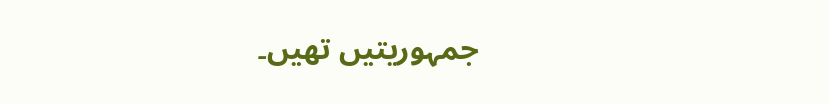جمہوریتیں تھیں۔